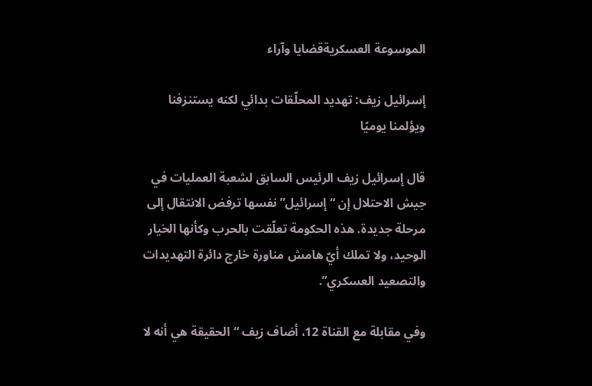الموسوعة العسكريةقضايا وآراء

إسرائيل زيف: تهديد المحلّقات بدائي لكنه يستنزفنا ويؤلمنا يوميًا

قال إسرائيل زيف الرئيس السابق لشعبة العمليات في جيش الاحتلال إن “إسرائيل” نفسها ترفض الانتقال إلى مرحلة جديدة. هذه الحكومة تعلّقت بالحرب وكأنها الخيار الوحيد، ولا تملك أيّ هامش مناورة خارج دائرة التهديدات والتصعيد العسكري”.

وفي مقابلة مع القناة 12، أضاف زيف “الحقيقة هي أنه لا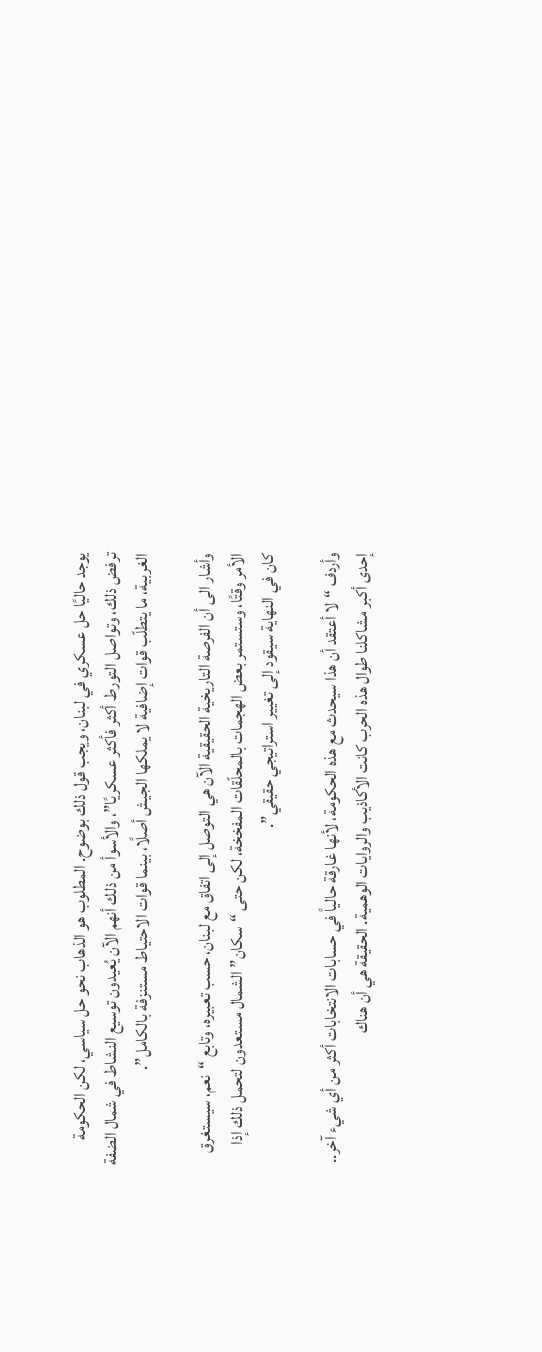يوجد حاليًا حل عسكري في لبنان، ويجب قول ذلك بوضوح. المطلوب هو الذهاب نحو حل سياسي، لكن الحكومة ترفض ذلك، وتواصل التورط أكثر فأكثر عسكريًا”، والأسوأ من ذلك أنهم الآن يُعيدون توسيع النشاط في شمال الضفة الغربية، ما يتطلّب قوات إضافية لا يملكها الجيش أصلًا، بينما قوات الاحتياط مستنزفة بالكامل”.

وأشار الى أن الفرصة التاريخية الحقيقية الآن هي التوصل إلى اتفاق مع لبنان، حسب تعبيره، وتابع “نعم، سيستغرق الأمر وقتًا، وستستمر بعض الهجمات بالمحلّقات المفخخة، لكن حتى “سكان” الشمال مستعدون لتحمل ذلك إذا كان في النهاية سيقود إلى تغيير استراتيجي حقيقي”.

وأردف “لا أعتقد أن هذا سيحدث مع هذه الحكومة، لأنها غارقة حالياً في حسابات الانتخابات أكثر من أي شيء آخر.. إحدى أكبر مشاكلنا طوال هذه الحرب كانت الأكاذيب والروايات الوهمية. الحقيقة هي أن هناك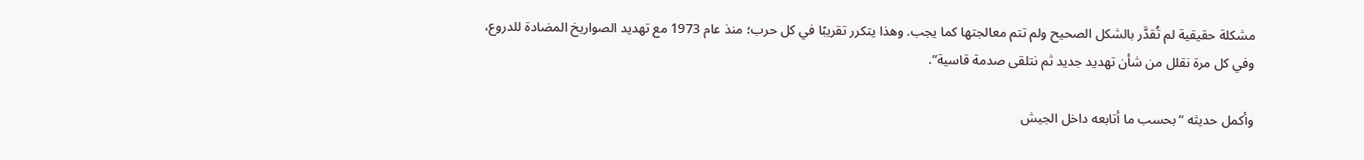مشكلة حقيقية لم تُقدَّر بالشكل الصحيح ولم تتم معالجتها كما يجب. وهذا يتكرر تقريبًا في كل حرب؛ منذ عام 1973 مع تهديد الصواريخ المضادة للدروع، وفي كل مرة نقلل من شأن تهديد جديد ثم نتلقى صدمة قاسية”.

وأكمل حديثه “بحسب ما أتابعه داخل الجيش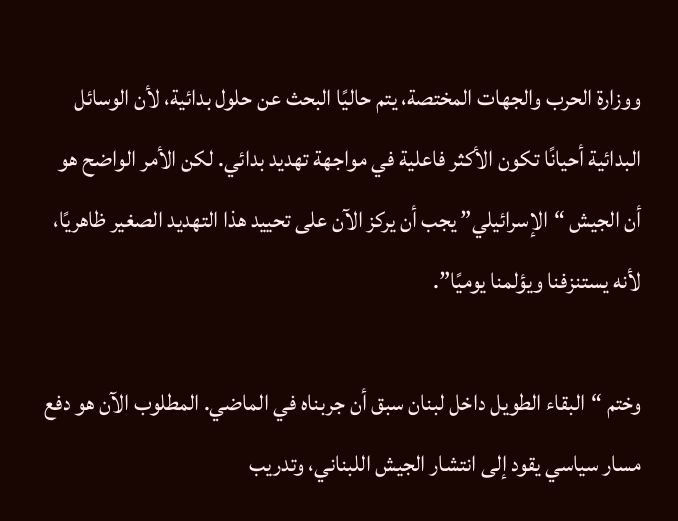ووزارة الحرب والجهات المختصة، يتم حاليًا البحث عن حلول بدائية، لأن الوسائل البدائية أحيانًا تكون الأكثر فاعلية في مواجهة تهديد بدائي. لكن الأمر الواضح هو أن الجيش “الإسرائيلي” يجب أن يركز الآن على تحييد هذا التهديد الصغير ظاهريًا، لأنه يستنزفنا ويؤلمنا يوميًا”.

وختم “البقاء الطويل داخل لبنان سبق أن جربناه في الماضي. المطلوب الآن هو دفع مسار سياسي يقود إلى انتشار الجيش اللبناني، وتدريب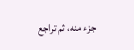جزء منه، ثم تراجع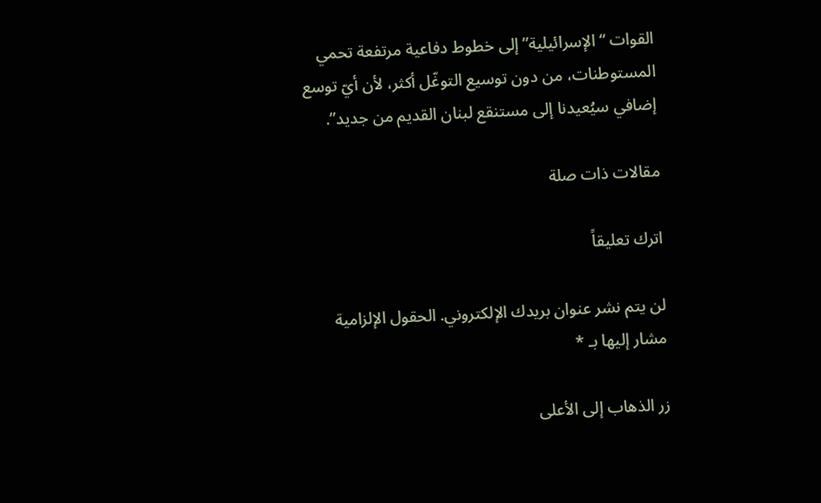القوات “الإسرائيلية” إلى خطوط دفاعية مرتفعة تحمي المستوطنات، من دون توسيع التوغّل أكثر، لأن أيّ توسع إضافي سيُعيدنا إلى مستنقع لبنان القديم من جديد”.

مقالات ذات صلة

اترك تعليقاً

لن يتم نشر عنوان بريدك الإلكتروني. الحقول الإلزامية مشار إليها بـ *

زر الذهاب إلى الأعلى